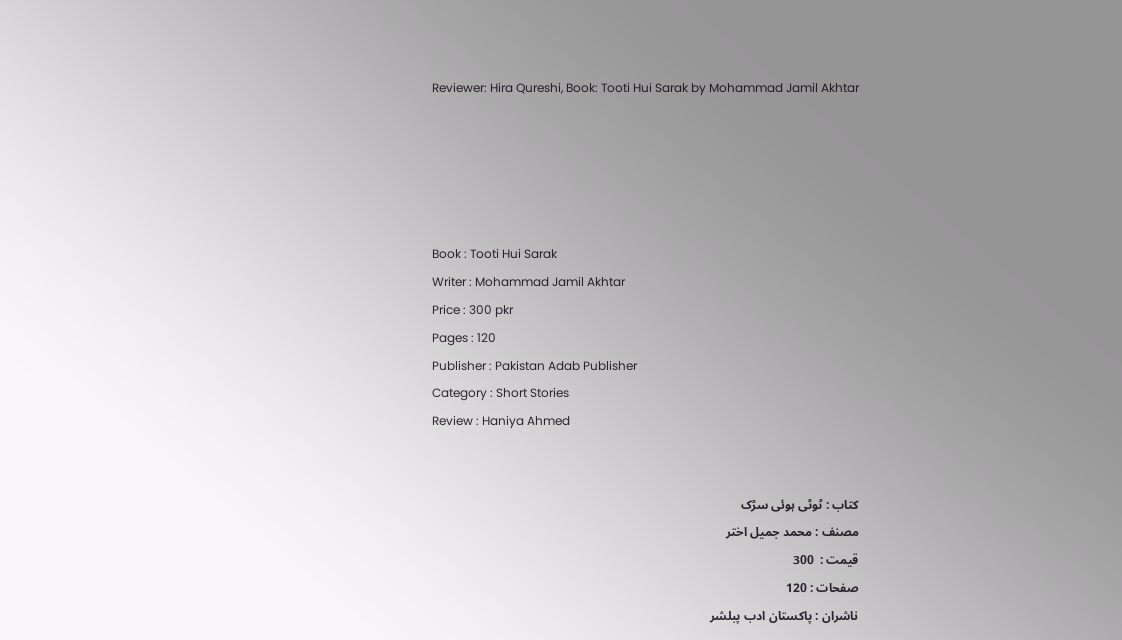Reviewer: Hira Qureshi, Book: Tooti Hui Sarak by Mohammad Jamil Akhtar





Book : Tooti Hui Sarak
Writer : Mohammad Jamil Akhtar
Price : 300 pkr
Pages : 120
Publisher : Pakistan Adab Publisher
Category : Short Stories
Review : Haniya Ahmed


کتاب : ٹوٹی ہوئی سڑک
مصنف : محمد جمیل اختر
قیمت :  300
صفحات : 120
ناشران : پاکستان ادب پبلشر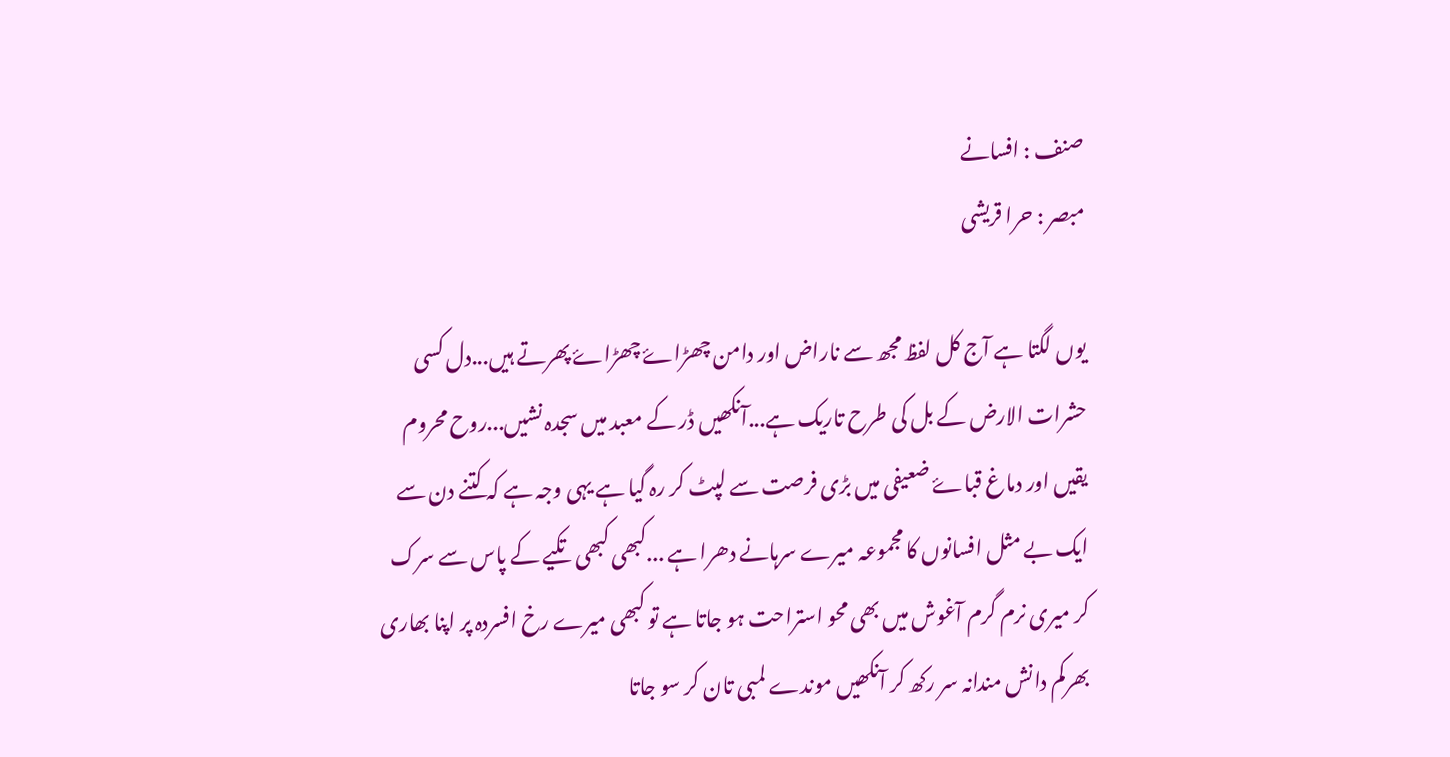صنف : افسانے
مبصر : حرا قریشی

یوں لگتا ہے آج کل لفظ مجھ سے ناراض اور دامن چھڑاۓ چھڑاۓ پھرتے ہیں...دل کسی حشرات الارض کے بل کی طرح تاریک ہے...آنکھیں ڈر کے معبد میں سجدہ نشیں...روح محروم یقیں اور دماغ قباۓ ضعیفی میں بڑی فرصت سے لپٹ کر رہ گیا ہے یہی وجہ ہے کہ کتنے دن سے ایک بے مثل افسانوں کا مجموعہ میرے سرہانے دھرا ہے ...کبھی کبھی تکیے کے پاس سے سرک کر میری نرم گرم آغوش میں بھی محو استراحت ہو جاتا ہے تو کبھی میرے رخ افسردہ پر اپنا بھاری بھرکم دانش مندانہ سر رکھ کر آنکھیں موندے لمبی تان کر سو جاتا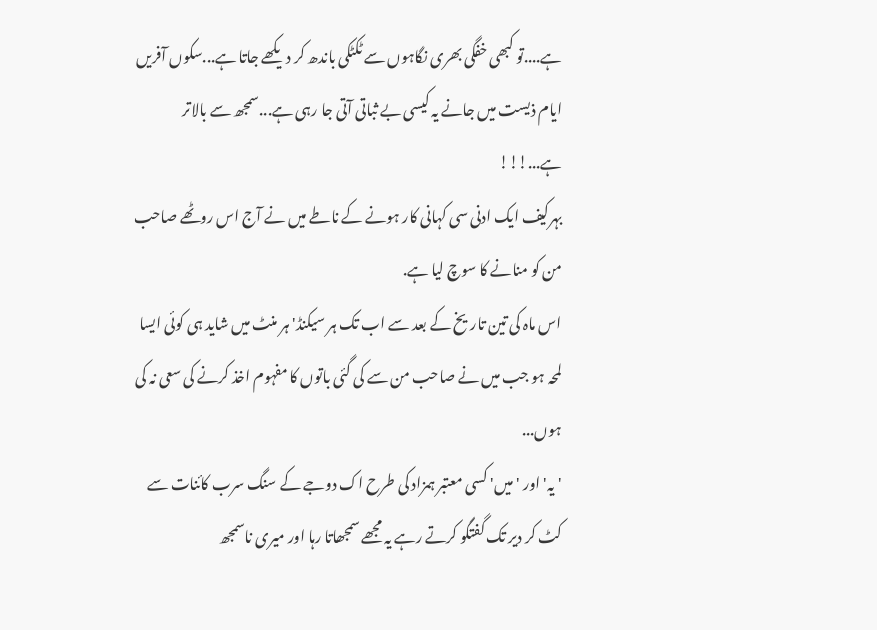ہے....تو کبھی خفگی بھری نگاہوں سے ٹکٹکی باندھ کر دیکھے جاتا ہے...سکوں آفریں ایام ذیست میں جانے یہ کیسی بے ثباتی آتی جا رہی ہے...سمجھ سے بالاتر ہے...!!!
بہرکیف ایک ادنی سی کہانی کار ہونے کے ناطے میں نے آج اس روٹھے صاحب من کو منانے کا سوچ لیا ہے.
اس ماہ کی تین تاریخ کے بعد سے اب تک ہر سیکنڈ'ہر منٹ میں شاید ہی کوئی ایسا لمحہ ہو جب میں نے صاحب من سے کی گئی باتوں کا مفہوم اخذ کرنے کی سعی نہ کی ہوں...
'یہ' اور 'میں' کسی معتبر ہمزاد کی طرح اک دوجے کے سنگ سرب کائنات سے کٹ کر دیر تک گفتگو کرتے رہے یہ مجھے سمجھاتا رہا اور میری ناسمجھ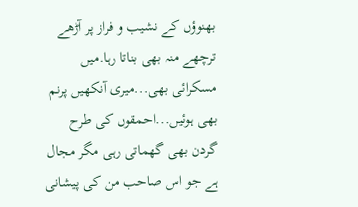بھنوؤں کے نشیب و فراز پر آڑھے ترچھے منہ بھی بناتا رہا.میں مسکرائی بھی...میری آنکھیں پرنم بھی ہوئیں...احمقوں کی طرح گردن بھی گھماتی رہی مگر مجال ہے جو اس صاحب من کی پیشانی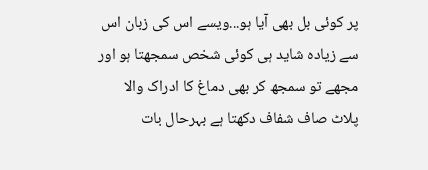پر کوئی بل بھی آیا ہو...ویسے اس کی زبان اس سے زیادہ شاید ہی کوئی شخص سمجھتا ہو اور مجھے تو سمجھ کر بھی دماغ کا ادراک والا پلاٹ صاف شفاف دکھتا ہے بہرحال بات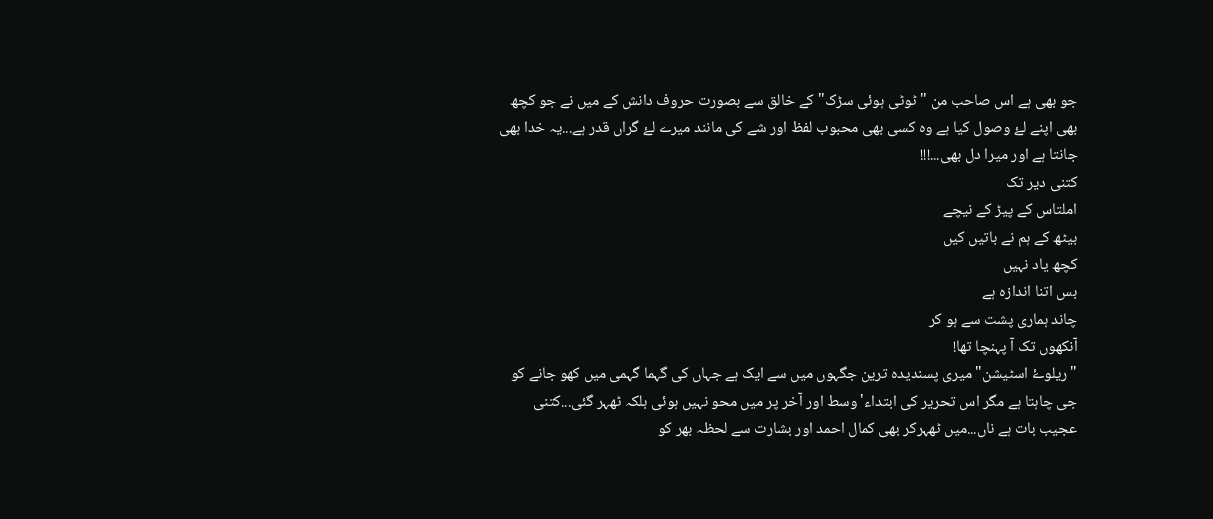جو بھی ہے اس صاحب من "ٹوٹی ہوئی سڑک" کے خالق سے بصورت حروف دانش کے میں نے جو کچھ بھی اپنے لۓ وصول کیا ہے وہ کسی بھی محبوب لفظ اور شے کی مانند میرے لۓ گراں قدر ہے...یہ خدا بھی جانتا ہے اور میرا دل بھی...!!!
کتنی دیر تک
املتاس کے پیڑ کے نیچے
بیٹھ کے ہم نے باتیں کیں
کچھ یاد نہیں
بس اتنا اندازہ ہے
چاند ہماری پشت سے ہو کر
آنکھوں تک آ پہنچا تھا!
"ریلوۓ اسٹیشن" میری پسندیدہ ترین جگہوں میں سے ایک ہے جہاں کی گہما گہمی میں کھو جانے کو جی چاہتا ہے مگر اس تحریر کی ابتداء'وسط اور آخر پر میں محو نہیں ہوئی بلکہ ٹھہر گئی...کتنی عجیب بات ہے ناں...میں ٹھہرکر بھی کمال احمد اور بشارت سے لحظہ بھر کو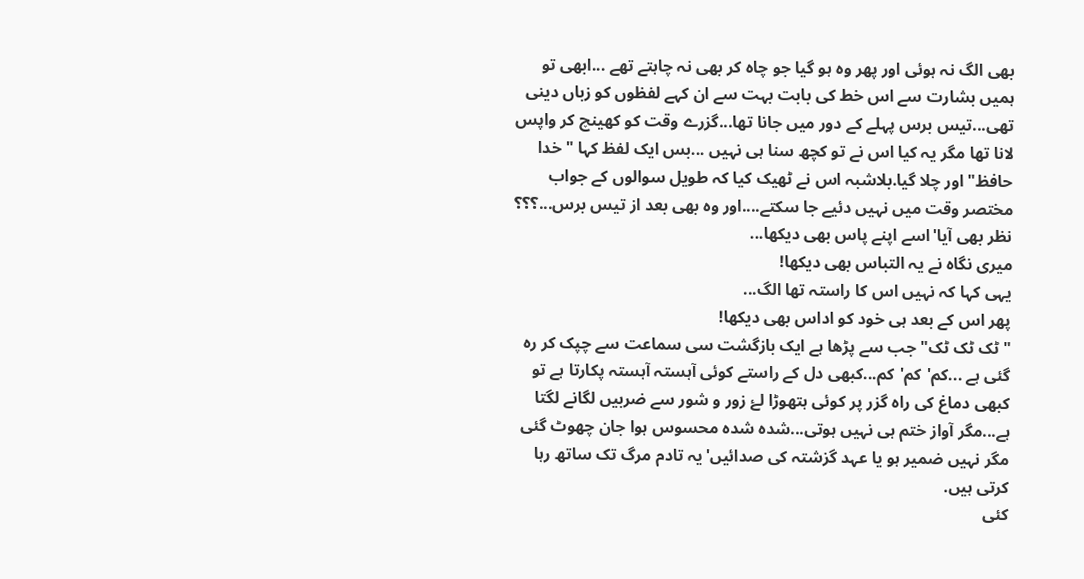بھی الگ نہ ہوئی اور پھر وہ ہو گیا جو چاہ کر بھی نہ چاہتے تھے ...ابھی تو ہمیں بشارت سے اس خط کی بابت بہت سے ان کہے لفظوں کو زباں دینی تھی...تیس برس پہلے کے دور میں جانا تھا...گزرے وقت کو کھینچ کر واپس لانا تھا مگر یہ کیا اس نے تو کچھ سنا ہی نہیں ...بس ایک لفظ کہا "خدا حافظ" اور چلا گیا.بلاشبہ اس نے ٹھیک کیا کہ طویل سوالوں کے جواب مختصر وقت میں نہیں دئیے جا سکتے....اور وہ بھی بعد از تیس برس...؟؟؟
نظر بھی آیا'اسے اپنے پاس بھی دیکھا...
میری نگاہ نے یہ التباس بھی دیکھا!
یہی کہا کہ نہیں اس کا راستہ تھا الگ...
پھر اس کے بعد ہی خود کو اداس بھی دیکھا!
"ٹک ٹک ٹک" جب سے پڑھا ہے ایک بازگشت سی سماعت سے چپک کر رہ گئی ہے ...کم'کم'کم...کبھی دل کے راستے کوئی آہستہ آہستہ پکارتا ہے تو کبھی دماغ کی راہ گزر پر کوئی ہتھوڑا لۓ زور و شور سے ضربیں لگانے لگتا ہے...مگر آواز ختم ہی نہیں ہوتی...شدہ شدہ محسوس ہوا جان چھوٹ گئی مگر نہیں ضمیر ہو یا عہد گزشتہ کی صدائیں'یہ تادم مرگ تک ساتھ رہا کرتی ہیں.
کئی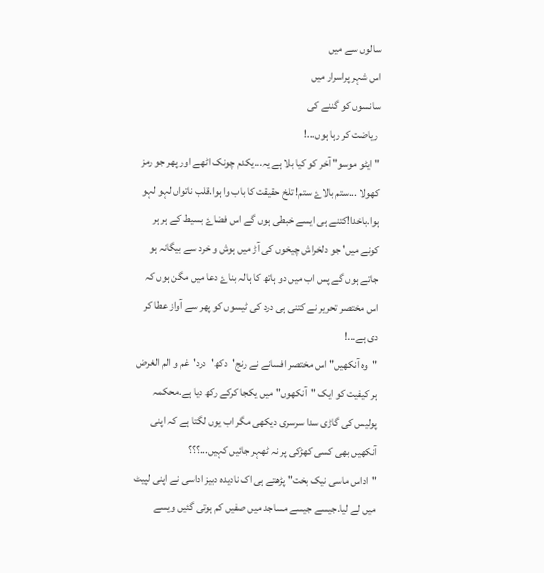سالوں سے میں
اس شہر پراسرار میں
سانسوں کو گننے کی
 ریاضت کر رہا ہوں...!
"ایٹو موسو" آخر کو کیا بلا ہے یہ...یکدم چونک اٹھے اور پھر جو رمز کھولا ...ستم بالاۓ ستم! تلخ حقیقت کا باب وا ہوا.قلب ناتواں لہو لہو ہوا.باخدا!کتنے ہی ایسے خبطی ہوں گے اس فضاۓ بسیط کے ہر ہر کونے میں' جو دلخراش چیخوں کی آڑ میں ہوش و خرد سے بیگانہ ہو جاتے ہوں گے پس اب میں دو ہاتھ کا ہالہ بناۓ دعا میں مگن ہوں کہ اس مختصر تحریر نے کتنی ہی درد کی ٹیسوں کو پھر سے آواز عطا کر دی ہے...!
"وہ آنکھیں" اس مختصر افسانے نے رنج'دکھ'درد'غم و الم الغرض ہر کیفیت کو ایک "آنکھوں" میں یکجا کرکے رکھ دیا ہے.محکمہ پولیس کی گاڑی سدا سرسری دیکھی مگر اب یوں لگتا ہے کہ اپنی آنکھیں بھی کسی کھڑکی پر نہ ٹھہر جائیں کہیں...؟؟؟
"اداس ماسی نیک بخت" پڑھتے ہی اک نادیدہ دبیز اداسی نے اپنی لپیٹ میں لے لیا.جیسے جیسے مساجد میں صفیں کم ہوتی گئیں ویسے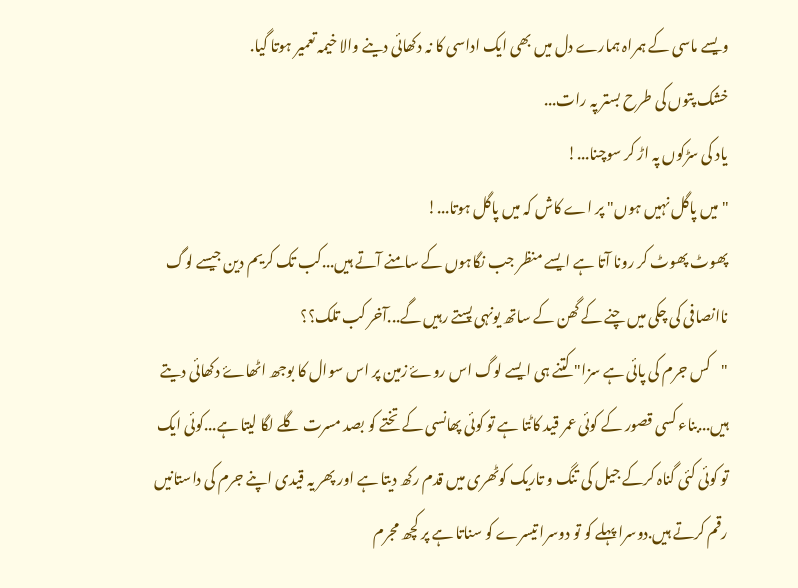ویسے ماسی کے ہمراہ ہمارے دل میں بھی ایک اداسی کا نہ دکھائی دینے والا خیمہ تعمیر ہوتا گیا.
خشک پتوں کی طرح بستر پہ رات...
یاد کی سڑکوں پہ اڑ کر سوچنا...!
"میں پاگل نہیں ہوں" پر اے کاش کہ میں پاگل ہوتا...!
پھوٹ پھوٹ کر رونا آتا ہے ایسے منظر جب نگاہوں کے سامنے آتے ہیں...کب تک کریم دین جیسے لوگ ناانصافی کی چکی میں چنے کے گھن کے ساتھ یونہی پستے رہیں گے...آخر کب تلک؟؟
"کس جرم کی پائی ہے سزا" کتنے ہی ایسے لوگ اس روۓ زمین پر اس سوال کا بوجھ اٹھاۓ دکھائی دیتے ہیں...بناء کسی قصور کے کوئی عمر قید کاٹتا ہے تو کوئی پھانسی کے تختے کو بصد مسرت گلے لگا لیتا ہے...کوئی ایک تو کوئی کئی گناہ کرکے جیل کی تنگ و تاریک کوٹھری میں قدم رکھ دیتا ہے اور پھر یہ قیدی اپنے جرم کی داستانیں رقم کرتے ہیں.دوسرا پہلے کو تو دوسرا تیسرے کو سناتا ہے پر کچھ مجرم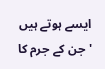ایسے ہوتے ہیں 'جن کے جرم کا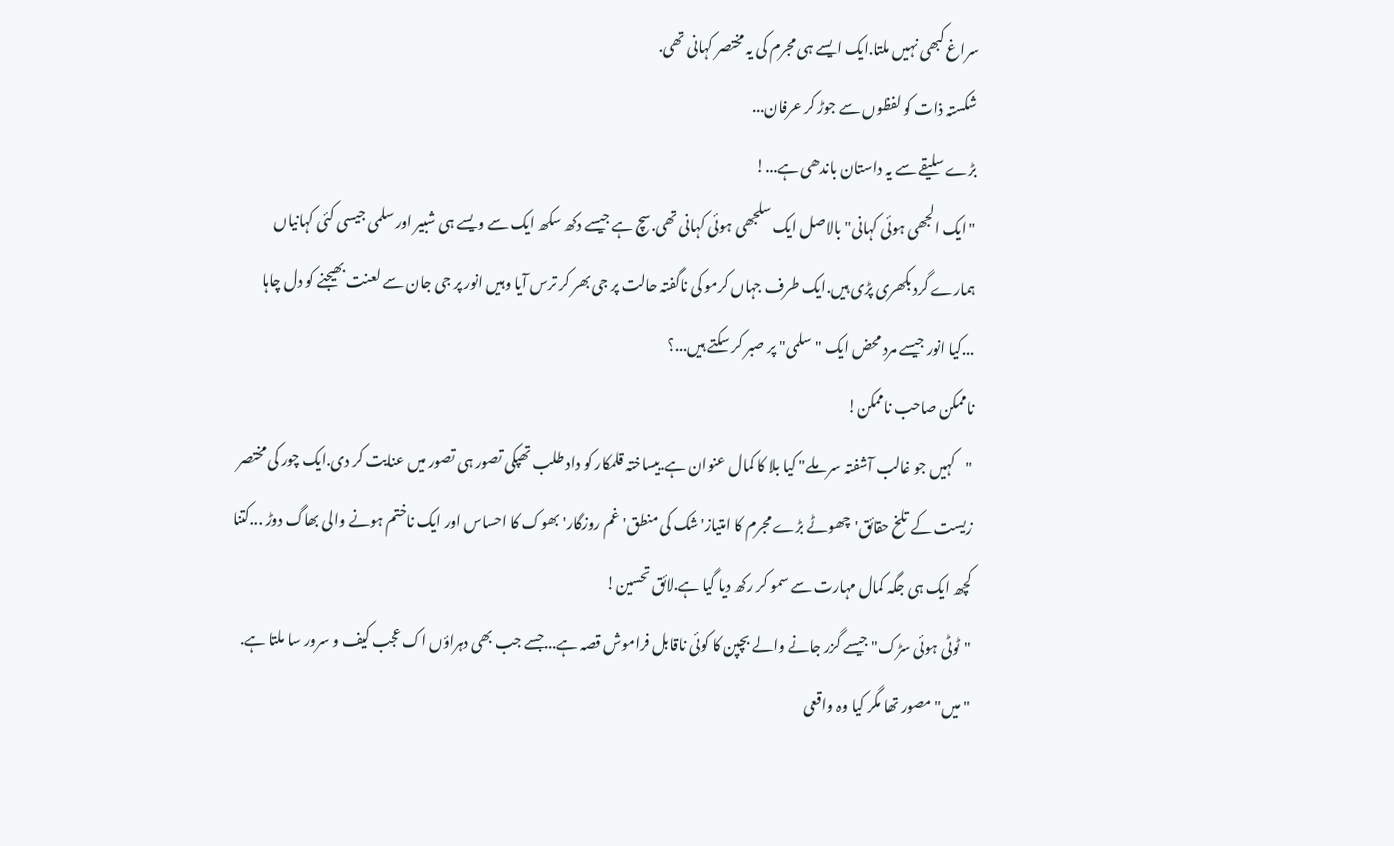سراغ کبھی نہیں ملتا.ایک ایسے ہی مجرم کی یہ مختصر کہانی تھی.
شکستہ ذات کو لفظوں سے جوڑ کر عرفان...
بڑے سلیقے سے یہ داستان باندھی ہے...!
"ایک الجھی ہوئی کہانی" بالاصل ایک سلجھی ہوئی کہانی تھی.سچ ہے جیسے دکھ سکھ ایک سے ویسے ہی شبیر اور سلمی جیسی کئی کہانیاں ہمارے گرد بکھری پڑی ہیں.ایک طرف جہاں کرمو کی ناگفتہ حالت پر جی بھر کر ترس آیا وہیں انور پر جی جان سے لعنت بھیجنے کو دل چاہا ...کیا انور جیسے مرد محض ایک "سلمی" پر صبر کر سکتے ہیں...؟
ناممکن صاحب ناممکن!
"کہیں جو غالب آشفتہ سر ملے" کیا بلا کا کمال عنوان ہے.بیساختہ قلمکار کو داد طلب تھپکی تصور ہی تصور میں عنایت کر دی.ایک چور کی مختصر زیست کے تلخ حقائق'چھوٹے بڑے مجرم کا امتیاز'شک کی منطق'غم روزگار'بھوک کا احساس اور ایک ناختم ہونے والی بھاگ دوڑ ...کتنا کچھ ایک ہی جگہ کمال مہارت سے سمو کر رکھ دیا گیا ہے.لائق تحسین!
"ٹوٹی ہوئی سڑک" جیسے گزر جانے والے بچپن کا کوئی ناقابل فراموش قصہ ہے...جسے جب بھی دہراؤں اک عجب کیف و سرور سا ملتا ہے.
"میں" مصور تھا مگر کیا وہ واقعی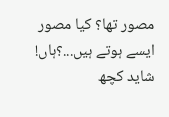مصور تھا؟ کیا مصور ایسے ہوتے ہیں...؟ہاں! شاید کچھ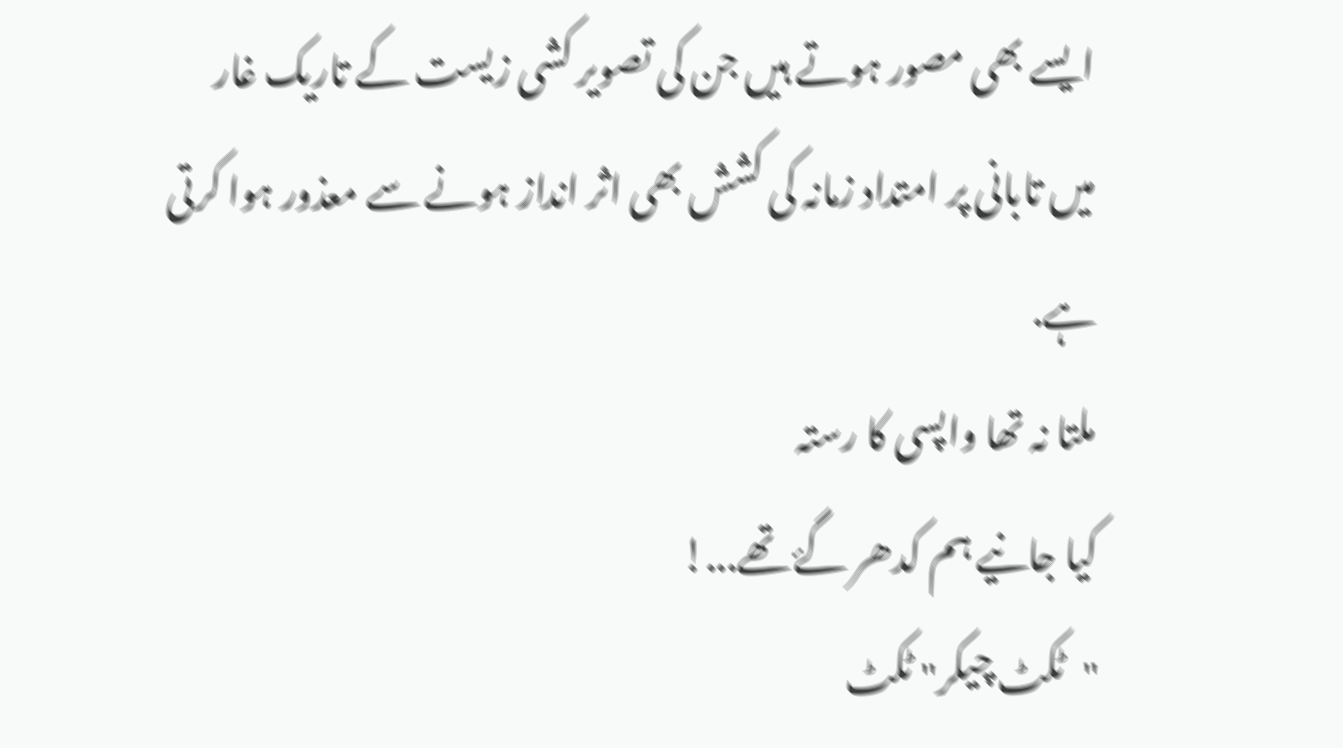ایسے بھی مصور ہوتے ہیں جن کی تصویر کشی زیست کے تاریک غار میں تابانی پر امتداد زمانہ کی کشش بھی اثر انداز ہونے سے معذور ہوا کرتی ہے.
ملتا نہ تھا واپسی کا رستہ
کیا جانیے ہم کدھر گۓ تھے...!
"ٹکٹ چیکر" ٹکٹ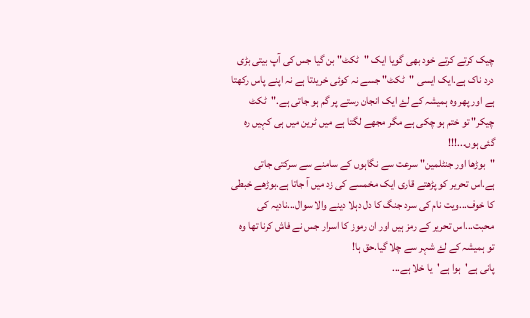چیک کرتے کرتے خود بھی گویا ایک "ٹکٹ" بن گیا جس کی آپ بیتی بڑی درد ناک ہے.ایک ایسی "ٹکٹ" جسے نہ کوئی خریدتا ہے نہ اپنے پاس رکھتا ہے اور پھر وہ ہمیشہ کے لۓ ایک انجان رستے پر گم ہو جاتی ہے."ٹکٹ چیکر" تو ختم ہو چکی ہے مگر مجھے لگتا ہے میں ٹرین میں ہی کہیں رہ گئی ہوں...!!!
"بوڑھا اور جنٹلمین" سرعت سے نگاہوں کے سامنے سے سرکتی جاتی ہے.اس تحریر کو پڑھتے قاری ایک مخمسے کی زد میں آ جاتا ہے.بوڑھے خبطی کا خوف...ویت نام کی سرد جنگ کا دل دہلا دینے والا سوال...نادیہ کی محبت...اس تحریر کے رمز ہیں اور ان رموز کا اسرار جس نے فاش کرنا تھا وہ تو ہمیشہ کے لۓ شہر سے چلا گیا.حق ہا!
پانی ہے'ہوا ہے'یا خلا ہے...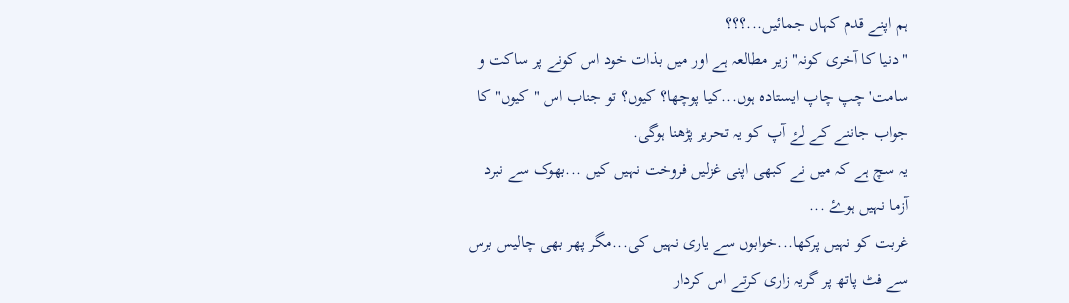ہم اپنے قدم کہاں جمائیں...؟؟؟
"دنیا کا آخری کونہ" زیر مطالعہ ہے اور میں بذات خود اس کونے پر ساکت و سامت'چپ چاپ ایستادہ ہوں...کیا پوچھا؟ کیوں؟ تو جناب اس "کیوں" کا جواب جاننے کے لۓ آپ کو یہ تحریر پڑھنا ہوگی.
یہ سچ ہے کہ میں نے کبھی اپنی غزلیں فروخت نہیں کیں ...بھوک سے نبرد آزما نہیں ہوۓ ...
غربت کو نہیں پرکھا...خوابوں سے یاری نہیں کی...مگر پھر بھی چالیس برس سے فٹ پاتھ پر گریہ زاری کرتے اس کردار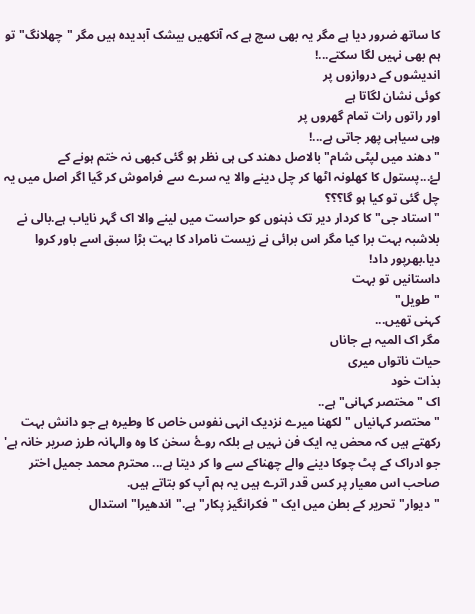کا ساتھ ضرور دیا ہے مگر یہ بھی سچ ہے کہ آنکھیں بیشک آبدیدہ ہیں مگر "چھلانگ" تو ہم بھی نہیں لگا سکتے...!
اندیشوں کے دروازوں پر
کوئی نشان لگاتا ہے
اور راتوں رات تمام گھروں پر
وہی سیاہی پھر جاتی ہے...!
"دھند میں لپٹی شام" بالاصل دھند کی ہی نظر ہو گئی کبھی نہ ختم ہونے کے لۓ...پستول کا کھلونہ اٹھا کر چل دینے والا یہ سرے سے فراموش کر گیا اگر اصل میں یہ چل گئی تو کیا ہو گا؟؟؟
"استاد جی" کا کردار دیر تک ذہنوں کو حراست میں لینے والا اک گہر نایاب ہے.بالی نے بلاشبہ بہت برا کیا مگر اس برائی نے زیست نامراد کا بہت بڑا سبق اسے باور کروا دیا.بھرپور داد!
داستانیں تو بہت
"طویل"
کہنی تھیں...
مگر اک المیہ ہے جاناں
حیات ناتواں میری
بذات خود
اک "مختصر کہانی" ہے..
"مختصر کہانیاں " لکھنا میرے نزدیک انہی نفوس خاص کا وطیرہ ہے جو دانش بہت رکھتے ہیں کہ محض یہ ایک فن نہیں ہے بلکہ روۓ سخن کا وہ والہانہ طرز صریر خانہ ہے' جو ادراک کے پٹ چوکا دینے والے چھناکے سے وا کر دیتا ہے... محترم محمد جمیل اختر صاحب اس معیار پر کس قدر اترے ہیں یہ ہم آپ کو بتاتے ہیں.
"دیوار" تحریر کے بطن میں ایک "فکرانگیز پکار" ہے."اندھیرا" استدال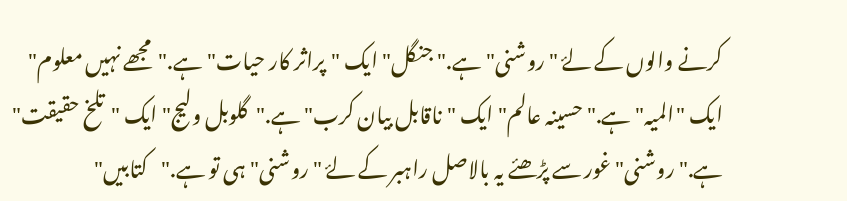کرنے والوں کے لۓ "روشنی" ہے."جنگل" ایک "پراثر کار حیات"ہے."مجھے نہیں معلوم" ایک "المیہ" ہے."حسینہ عالم" ایک "ناقابل بیان کرب" ہے."گلوبل ولیج" ایک "تلخ حقیقت" ہے."روشنی" غور سے پڑھئے یہ بالاصل راہبر کے لۓ "روشنی" ہی تو ہے."کتابیں"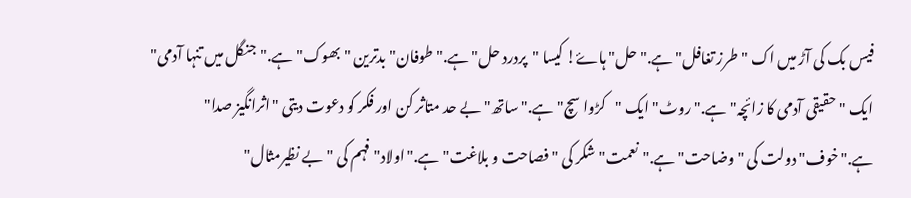فیس بک کی آڑ میں اک "طرز تغافل" ہے."حل" ہاۓ! کیسا "پردرد حل" ہے."طوفان" بدترین "بھوک" ہے."جنگل میں تنہا آدمی" ایک "حقیقی آدمی کا زائچہ" ہے."روٹ" ایک "کڑوا سچ" ہے."ساتھ" بے حد متاثر کن اور فکر کو دعوت دیتی "اثرانگیز صدا" ہے."خوف" دولت کی "وضاحت" ہے."نعمت" شکر کی "فصاحت و بلاغت" ہے."اولاد" فہم کی "بے نظیرمثال"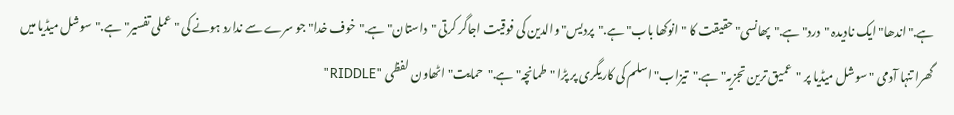ہے."اندھا" ایک نادیدہ "درد" ہے."پھانسی" حقیقت کا "انوکھا باب" ہے."پردیس" والدین کی فوقیت اجاگر کرتی "داستان"ہے."خوف خدا" جو سرے سے ندارد ہونے کی "عملی تفسیر" ہے."سوشل میڈیا میں گھرا تنہا آدمی " سوشل میڈیا پر "عمیق ترین تجزیہ" ہے."تیزاب" اسلم کی کاریگری پر پڑا "طمانچہ" ہے."حمایت" اٹھاون لفظی "RIDDLE"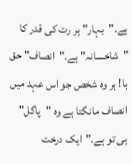ہے."بہار" ہر رت کی قدر کا "شاخسانہ" ہے."انصاف" حق ہا! ہر وہ شخص جو اس عہد میں انصاف مانگتا ہے وہ "پاگل" ہی تو ہے."ایک درخت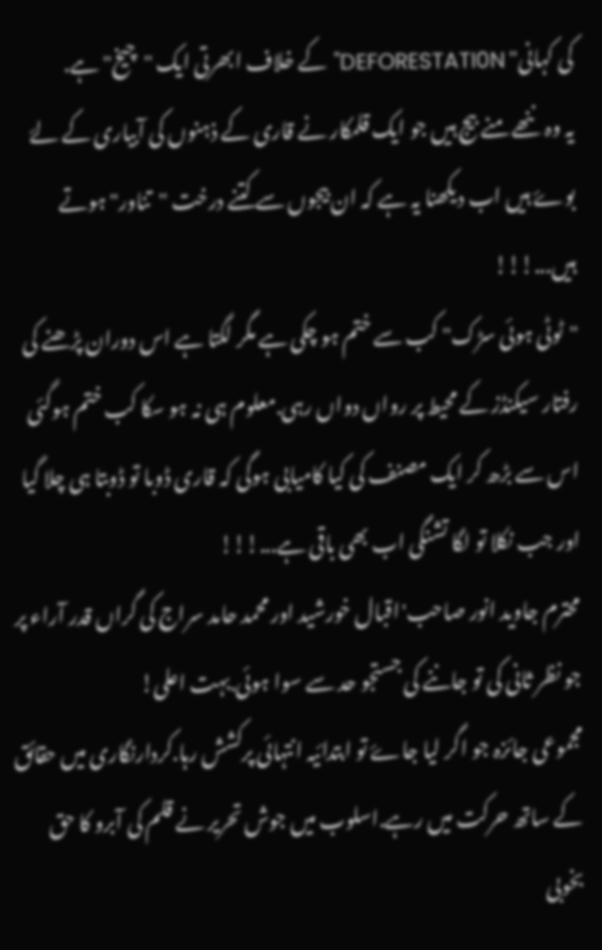کی کہانی" DEFORESTATI0N" کے خلاف ابھرتی ایک "چیخ" ہے.
یہ وہ ننھے منے بیج ہیں جو ایک قلمکار نے قاری کے ذہنوں کی آبیاری کے لۓ بوۓ ہیں اب دیکھنا یہ ہے کہ ان بیجوں سے کتنے درخت "تناور" ہوتے ہیں...!!!
"ٹوٹی ہوئی سڑک" کب سے ختم ہو چکی ہے مگر لگتا ہے اس دوران پڑھنے کی رفتار سیکنڈز کے محیط پر رواں دواں رہی.معلوم ہی نہ ہو سکا کب ختم ہوگئی اس سے بڑھ کر ایک مصنف کی کیا کامیابی ہوگی کہ قاری ڈوبا تو ڈوبتا ہی چلا گیا اور جب نکلا تو لگا تشنگی اب بھی باقی ہے...!!!
محترم جاوید انور صاحب'اقبال خورشید اور محمد حامد سراج کی گراں قدر آراء پر جو نظر ثانی کی تو جاننے کی جستجو حد سے سوا ہوئی.بہت اعلی!
مجموعی جائزہ جو اگر لیا جاۓ تو ابتدائیہ انتہائی پرکشش رہا.کردارنگاری میں حقائق کے ساتھ حرکت میں رہے.اسلوب میں جوش تحریر نے قلم کی آبرو کا حق بخوبی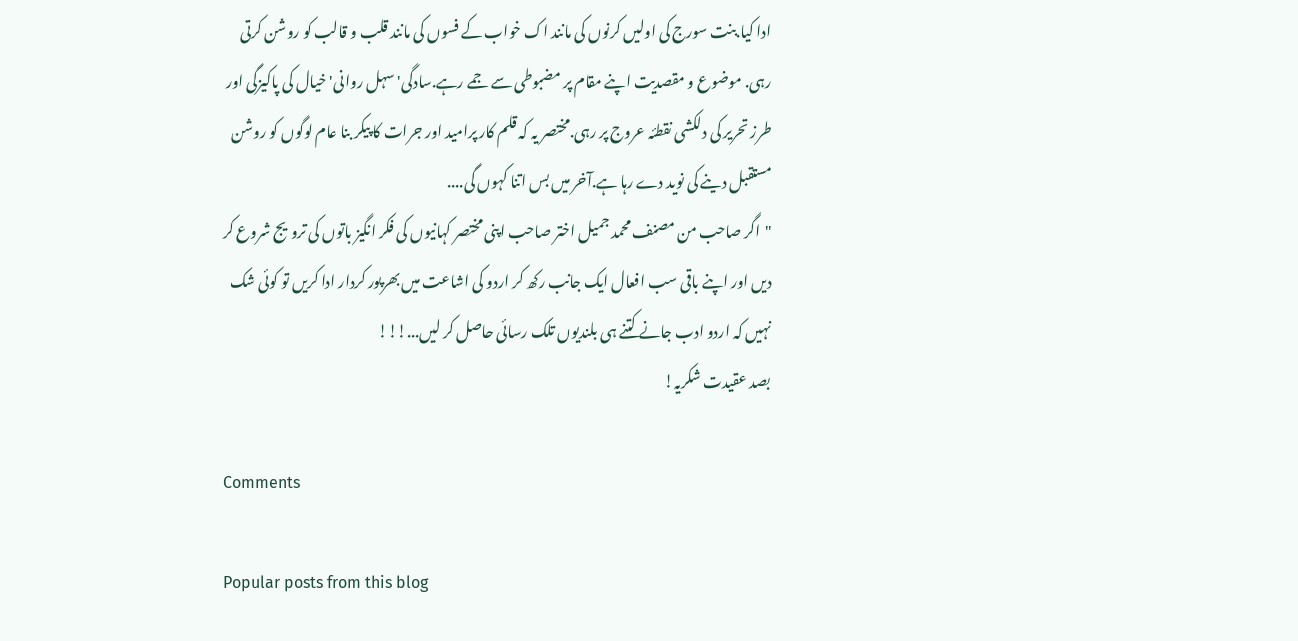ادا کیا.بنت سورج کی اولیں کرنوں کی مانند اک خواب کے فسوں کی مانند قلب و قالب کو روشن کرتی رہی. موضوع و مقصدیت اپنے مقام پر مضبوطی سے جمے رہے.سادگی'سہل روانی'خیال کی پاکیزگی اور طرز تحریر کی دلکشی نقطئہ عروج پر رہی.مختصر یہ کہ قلم کار پرامید اور جرات کا پیکر بنا عام لوگوں کو روشن مستقبل دینے کی نوید دے رہا ہے.آخر میں بس اتنا کہوں گی....
"اگر صاحب من مصنف محمد جمیل اختر صاحب اپنی مختصر کہانیوں کی فکر انگیز باتوں کی ترویج شروع کر دیں اور اپنے باقی سب افعال ایک جانب رکھ کر اردو کی اشاعت میں بھرپور کردار ادا کریں تو کوئی شک نہیں کہ اردو ادب جانے کتنے ہی بلندیوں تلک رسائی حاصل کر لیں...!!!
بصد عقیدت شکریہ!

Comments

Popular posts from this blog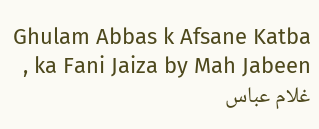Ghulam Abbas k Afsane Katba ka Fani Jaiza by Mah Jabeen , غلام عباس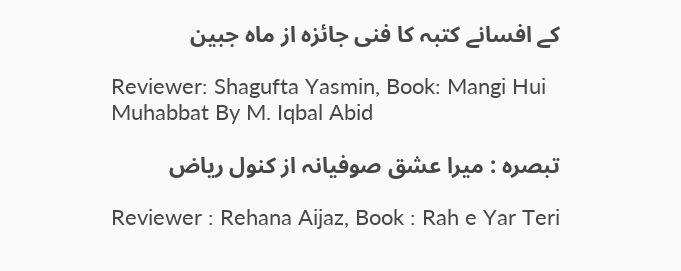کے افسانے کتبہ کا فنی جائزہ از ماہ جبین

Reviewer: Shagufta Yasmin, Book: Mangi Hui Muhabbat By M. Iqbal Abid

تبصرہ : میرا عشق صوفیانہ از کنول ریاض

Reviewer : Rehana Aijaz, Book : Rah e Yar Teri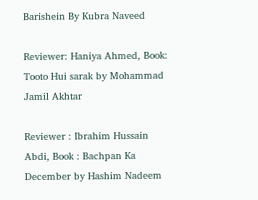Barishein By Kubra Naveed

Reviewer: Haniya Ahmed, Book: Tooto Hui sarak by Mohammad Jamil Akhtar

Reviewer : Ibrahim Hussain Abdi, Book : Bachpan Ka December by Hashim Nadeem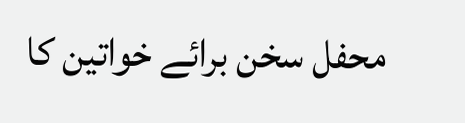محفل سخن برائے خواتین کا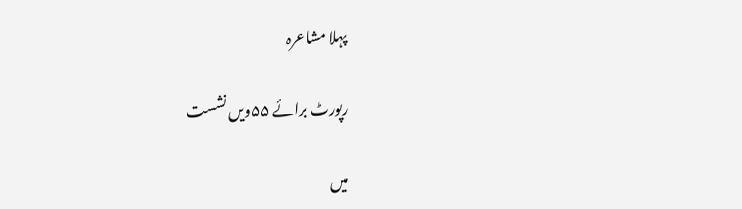پہلا مشاعرہ

رپورٹ برائے ۵۵ویں نشست

میں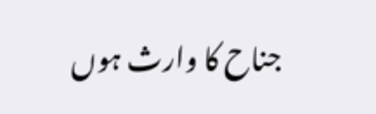جناح کا وارث ہوں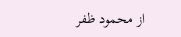از محمود ظفر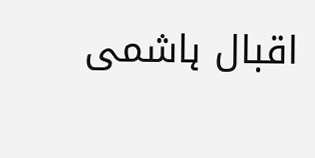اقبال ہاشمی